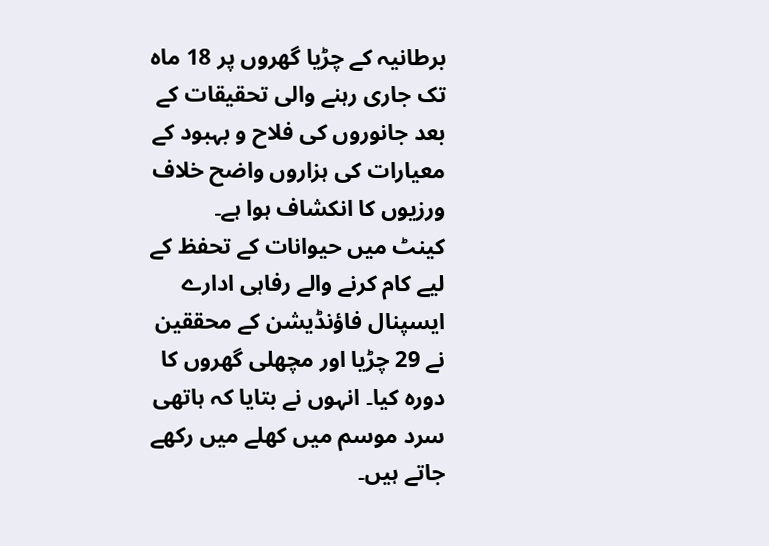برطانیہ کے چڑیا گھروں پر 18 ماہ تک جاری رہنے والی تحقیقات کے بعد جانوروں کی فلاح و بہبود کے معیارات کی ہزاروں واضح خلاف ورزیوں کا انکشاف ہوا ہے۔
کینٹ میں حیوانات کے تحفظ کے لیے کام کرنے والے رفاہی ادارے ایسپنال فاؤنڈیشن کے محققین نے 29 چڑیا اور مچھلی گھروں کا دورہ کیا۔ انہوں نے بتایا کہ ہاتھی سرد موسم میں کھلے میں رکھے جاتے ہیں۔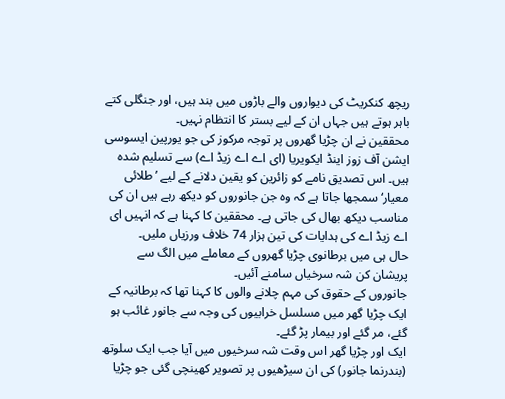ریچھ کنکریٹ کی دیواروں والے باڑوں میں بند ہیں، اور جنگلی کتے باہر ہوتے ہیں جہاں ان کے لیے بستر کا انتظام نہیں۔
محققین نے ان چڑیا گھروں پر توجہ مرکوز کی جو یورپین ایسوسی ایشن آف زوز اینڈ ایکویریا (ای اے اے زیڈ اے) سے تسلیم شدہ ہیں۔ اس تصدیق نامے کو زائرین کو یقین دلانے کے لیے ’طلائی معیار‘ سمجھا جاتا ہے کہ وہ جن جانوروں کو دیکھ رہے ہیں ان کی مناسب دیکھ بھال کی جاتی ہے۔ محققین کا کہنا ہے کہ انہیں ای اے زیڈ اے کی ہدایات کی تین ہزار 74 خلاف ورزیاں ملیں۔
حال ہی میں برطانوی چڑیا گھروں کے معاملے میں الگ سے پریشان کن شہ سرخیاں سامنے آئیں۔
جانوروں کے حقوق کی مہم چلانے والوں کا کہنا تھا کہ برطانیہ کے ایک چڑیا گھر میں مسلسل خرابیوں کی وجہ سے جانور غائب ہو گئے، مر گئے اور بیمار پڑ گئے۔
ایک اور چڑیا گھر اس وقت شہ سرخیوں میں آیا جب ایک سلوتھ (بندرنما جانور) کی ان سیڑھیوں پر تصویر کھینچی گئی جو چڑیا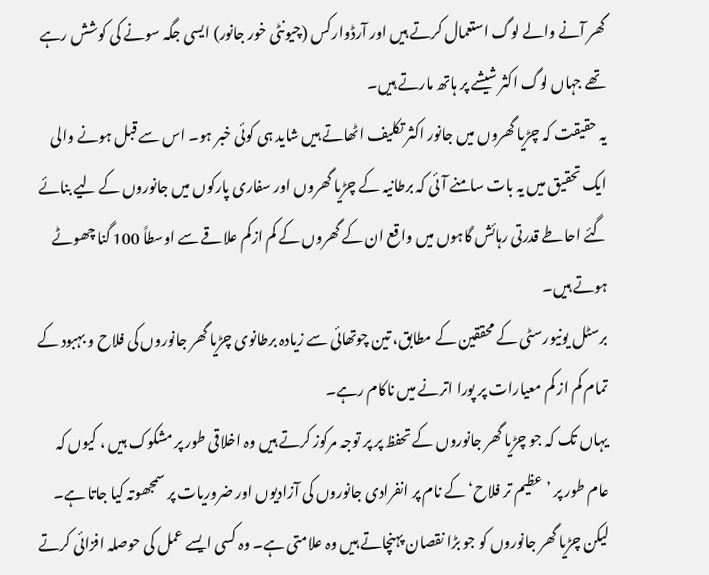گھر آنے والے لوگ استعمال کرتے ہیں اور آرڈوارکس (چیونٹی خور جانور) ایسی جگہ سونے کی کوشش رہے تھے جہاں لوگ اکثر شیشے پر ہاتھ مارتے ہیں۔
یہ حقیقت کہ چڑیا گھروں میں جانور اکثر تکلیف اٹھاتے ہیں شاید ہی کوئی خبر ہو۔ اس سے قبل ہونے والی ایک تحقیق میں یہ بات سامنے آئی کہ برطانیہ کے چڑیا گھروں اور سفاری پارکوں میں جانوروں کے لیے بنائے گئے احاطے قدرتی رہائش گاہوں میں واقع ان کے گھروں کے کم ازکم علاقے سے اوسطاً 100 گنا چھوٹے ہوتے ہیں۔
برسٹل یونیورسٹی کے محققین کے مطابق، تین چوتھائی سے زیادہ برطانوی چڑیا گھر جانوروں کی فلاح و بہبود کے تمام کم از کم معیارات پر پورا اترنے میں ناکام رہے۔
یہاں تک کہ جو چڑیا گھر جانوروں کے تحفظ پر پر توجہ مرکوز کرتے ہیں وہ اخلاقی طور پر مشکوک ہیں ، کیوں کہ عام طور پر ’عظیم تر فلاح‘ کے نام پر انفرادی جانوروں کی آزادیوں اور ضروریات پر سمجھوتہ کیا جاتا ہے۔
لیکن چڑیا گھر جانوروں کو جو بڑا نقصان پہنچاتے ہیں وہ علامتی ہے۔ وہ کسی ایسے عمل کی حوصلہ افزائی کرتے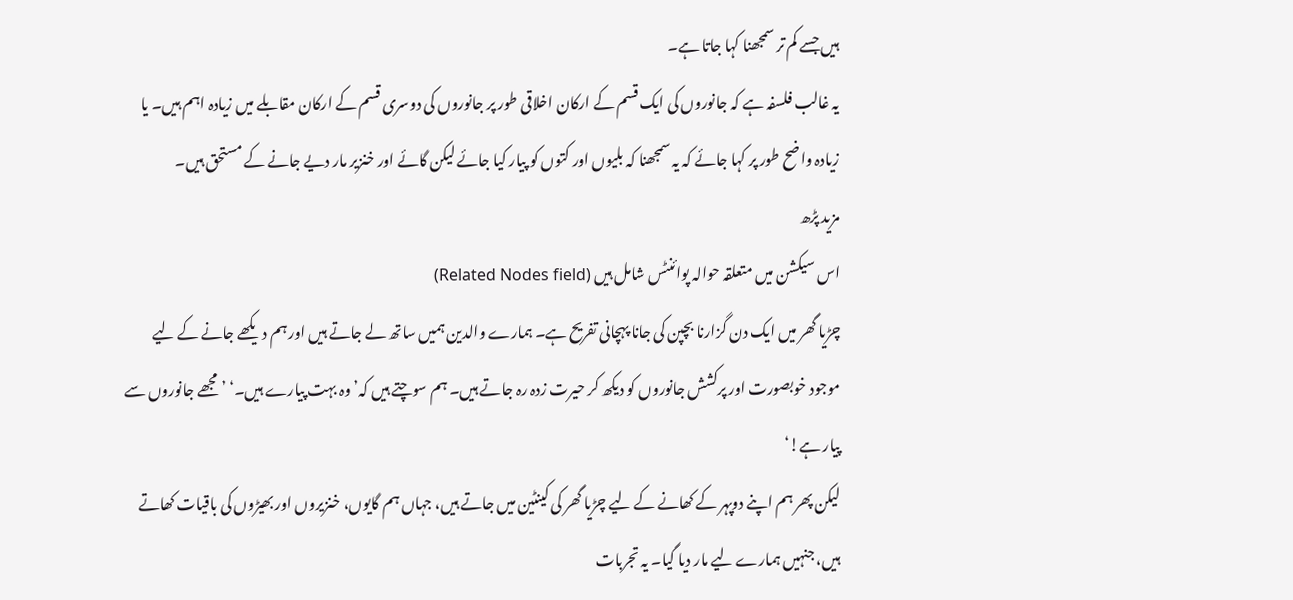ہیں جسے کم تر سمجھنا کہا جاتا ہے۔
یہ غالب فلسفہ ہے کہ جانوروں کی ایک قسم کے ارکان اخلاقی طور پر جانوروں کی دوسری قسم کے ارکان مقابلے میں زیادہ اہم ہیں۔ یا زیادہ واضح طور پر کہا جائے کہ یہ سمجھنا کہ بلیوں اور کتوں کو پیار کیا جائے لیکن گائے اور خنزیر مار دیے جانے کے مستحق ہیں۔
مزید پڑھ
اس سیکشن میں متعلقہ حوالہ پوائنٹس شامل ہیں (Related Nodes field)
چڑیا گھر میں ایک دن گزارنا بچپن کی جانا پہچانی تفریح ہے۔ ہمارے والدین ہمیں ساتھ لے جاتے ہیں اور ہم دیکھے جانے کے لیے موجود خوبصورت اور پرکشش جانوروں کو دیکھ کر حیرت زدہ رہ جاتے ہیں۔ ہم سوچتے ہیں کہ’وہ بہت پیارے ہیں۔‘ ’مجھے جانوروں سے پیار ہے!‘
لیکن پھر ہم اپنے دوپہر کے کھانے کے لیے چڑیا گھر کی کینٹین میں جاتے ہیں، جہاں ہم گایوں، خنزیروں اور بھیڑوں کی باقیات کھاتے ہیں، جنہیں ہمارے لیے مار دیا گیا۔ یہ تجربات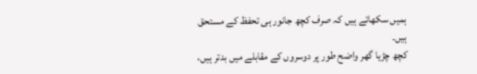ہمیں سکھاتے ہیں کہ صرف کچھ جانور ہی تحفظ کے مستحق ہیں۔
کچھ چڑیا گھر واضح طور پر دوسروں کے مقابلے میں بدتر ہیں،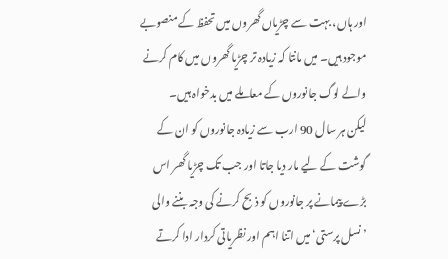اور ہاں، بہت سے چڑیاں گھروں میں تحفظ کے منصوبے موجود ہیں۔ میں مانتا کہ زیادہ تر چڑیا گھروں میں کام کرنے والے لوگ جانوروں کے معاملے میں بدخواہ ہیں۔
لیکن ہر سال 90 ارب سے زیادہ جانوروں کو ان کے گوشت کے لیے مار دیا جاتا اور جب تک چڑیا گھر اس بڑے پیمانے پر جانوروں کو ذبح کرنے کی وجہ بننے والی ’نسل پرستی‘ میں اتنا اہم اور نظریاتی کردار ادا کرتے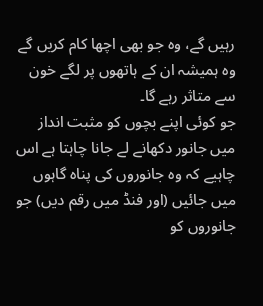رہیں گے، وہ جو بھی اچھا کام کریں گے وہ ہمیشہ ان کے ہاتھوں پر لگے خون سے متاثر رہے گا۔
جو کوئی اپنے بچوں کو مثبت انداز میں جانور دکھانے لے جانا چاہتا ہے اس چاہیے کہ وہ جانوروں کی پناہ گاہوں میں جائیں (اور فنڈ میں رقم دیں) جو جانوروں کو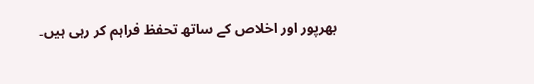بھرپور اور اخلاص کے ساتھ تحفظ فراہم کر رہی ہیں۔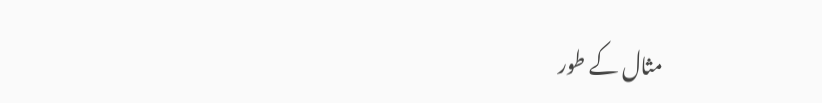مثال کے طور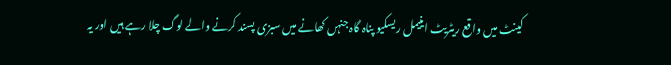کینٹ میں واقع ریٹریٹ اینیمل ریسکیو پناہ گاہ جنہں کھانے میں سبزی پسند کرنے والے لوگ چلا رہے ہیں اور یہ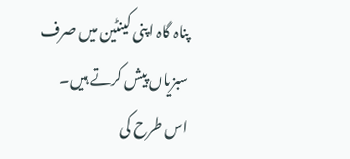پناہ گاہ اپنی کینٹین میں صرف سبزیاں پیش کرتے ہیں۔ اس طرح کی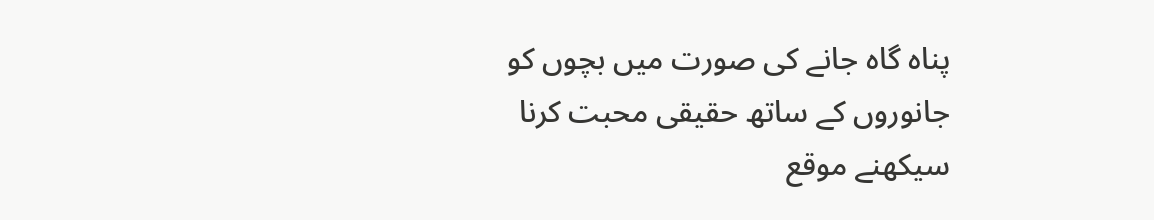پناہ گاہ جانے کی صورت میں بچوں کو جانوروں کے ساتھ حقیقی محبت کرنا سیکھنے موقع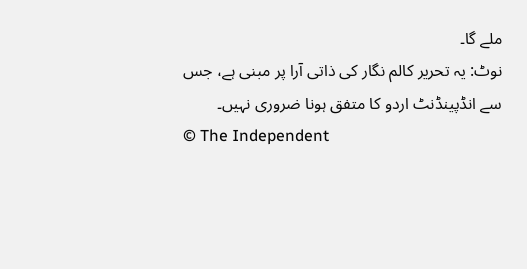ملے گا۔
نوٹ: یہ تحریر کالم نگار کی ذاتی آرا پر مبنی ہے، جس سے انڈپینڈنٹ اردو کا متفق ہونا ضروری نہیں۔
© The Independent